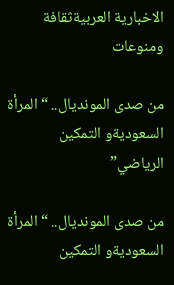الاخبارية العربيةثقافة ومنوعات

من صدى المونديال.. “المرأة السعوديةو التمكين الرياضي”

من صدى المونديال.. “المرأة السعوديةو التمكين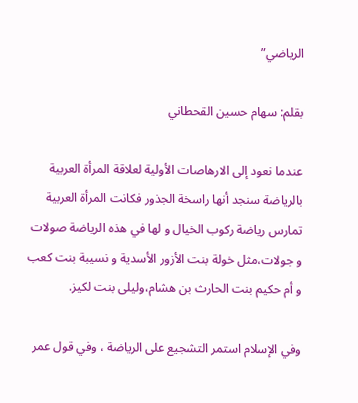الرياضي”

بقلم: سهام حسين القحطاني

عندما نعود إلى الارهاصات الأولية لعلاقة المرأة العربية بالرياضة سنجد أنها راسخة الجذور فكانت المرأة العربية تمارس رياضة ركوب الخيال و لها في هذه الرياضة صولات و جولات،مثل خولة بنت الأزور الأسدية و نسيبة بنت كعب و أم حكيم بنت الحارث بن هشام،وليلى بنت لكيز.

وفي الإسلام استمر التشجيع على الرياضة ، وفي قول عمر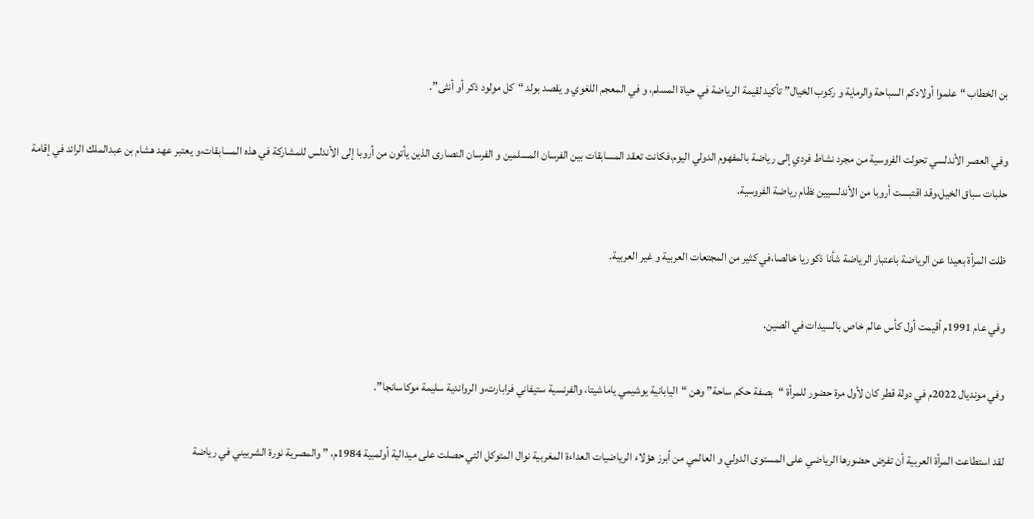بن الخطاب “علموا أولادكم السباحة والرماية و ركوب الخيال” تأكيد لقيمة الرياضة في حياة المسلم، و في المعجم اللغوي و يقصد بولد “كل مولود ذكر أو أنثى”.

وفي العصر الأندلسي تحولت الفروسية من مجرد نشاط فردي إلى رياضة بالمفهوم الدولي اليوم،فكانت تعقد المسابقات بين الفرسان المسلمين و الفرسان النصارى الذين يأتون من أروبا إلى الأندلس للمشاركة في هذه المسابقات،و يعتبر عهد هشام بن عبدالملك الرائد في إقامة حلبات سباق الخيل،وقد اقتبست أروبا من الأندلسيين نظام رياضة الفروسية.

ظلت المرأة بعيدا عن الرياضة باعتبار الرياضة شأنا ذكوريا خالصا،في كثير من المجتعات العربية و غير العربية.

وفي عام 1991م أقيمت أول كأس عالم خاص بالسيدات في الصين.

وفي مونديال 2022م في دولة قطر كان لأول مرة حضور للمرأة “بصفة حكم ساحة” وهن “اليابانية يوشيمي ياماشيتا، والفرنسية ستيفاني فرابارت،و الرواندية سليمة موكاسانجا”.

لقد استطاعت المرأة العربية أن تفرض حضورها الرياضي على المستوى الدولي و العالمي من أبرز هؤلاء الرياضيات العداءة المغربية نوال المتوكل التي حصلت على ميدالية أولمبية 1984م، ” والمصرية نورة الشربيني في رياضة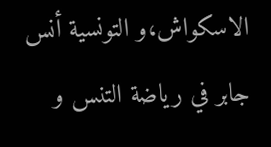الاسكواش،و التونسية أنس جابر في رياضة التنس و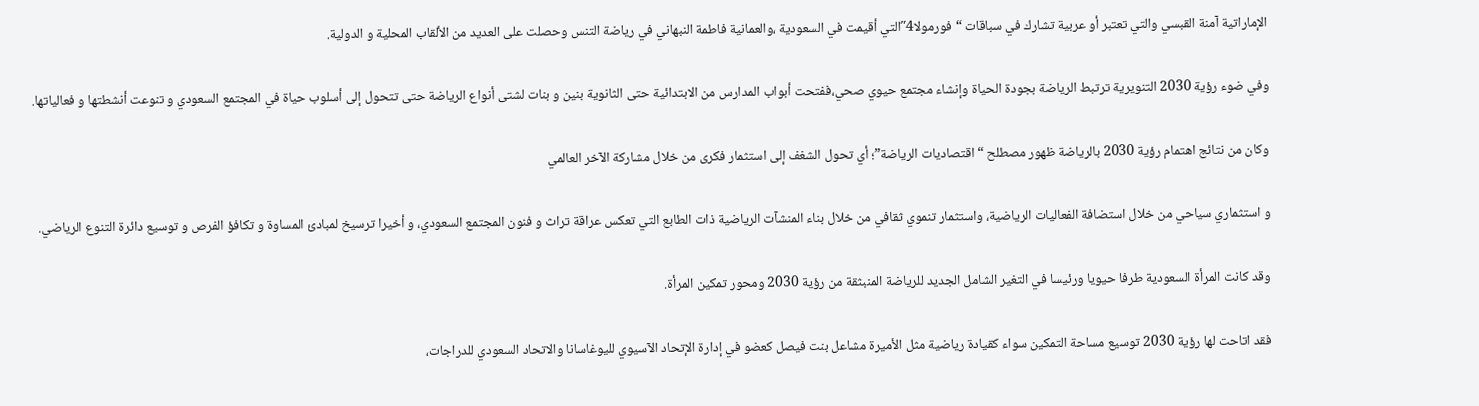الإماراتية آمنة القبسي والتي تعتبر أو عربية تشارك في سباقات “فورمولا4″التي أقيمت في السعودية ،والعمانية فاطمة النبهاني في رياضة التنس وحصلت على العديد من الألقاب المحلية و الدولية.

وفي ضوء رؤية 2030 التنويرية ترتبط الرياضة بجودة الحياة وإنشاء مجتمع حيوي صحي،ففتحت أبواب المدارس من الابتدائية حتى الثانوية بنين و بنات لشتى أنواع الرياضة حتى تتحول إلى أسلوب حياة في المجتمع السعودي و تنوعت أنشطتها و فعالياتها.

وكان من نتائج اهتمام رؤية 2030 بالرياضة ظهور مصطلح “اقتصاديات الرياضة”؛ أي تحول الشغف إلى استثمار فكرى من خلال مشاركة الآخر العالمي

و استثماري سياحي من خلال استضافة الفعاليات الرياضية، واستثمار تنموي ثقافي من خلال بناء المنشآت الرياضية ذات الطابع التي تعكس عراقة تراث و فنون المجتمع السعودي، و أخيرا ترسيخ لمبادئ المساوة و تكافؤ الفرص و توسيع دائرة التنوع الرياضي.

وقد كانت المرأة السعودية طرفا حيويا ورئيسا في التغير الشامل الجديد للرياضة المنبثقة من رؤية 2030 ومحور تمكين المرأة.

فقد اتاحت لها رؤية 2030 توسيع مساحة التمكين سواء كقيادة رياضية مثل الأميرة مشاعل بنت فيصل كعضو في إدارة الإتحاد الآسيوي لليوغاسانا والاتحاد السعودي للدراجات،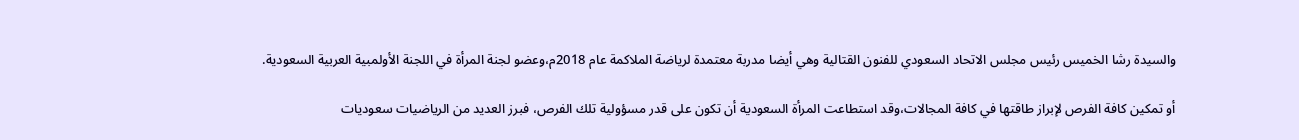والسيدة رشا الخميس رئيس مجلس الاتحاد السعودي للفنون القتالية وهي أيضا مدربة معتمدة لرياضة الملاكمة عام 2018م،وعضو لجنة المرأة في اللجنة الأولمبية العربية السعودية.

أو تمكين كافة الفرص لإبراز طاقتها في كافة المجالات،وقد استطاعت المرأة السعودية أن تكون على قدر مسؤولية تلك الفرص، فبرز العديد من الرياضيات سعوديات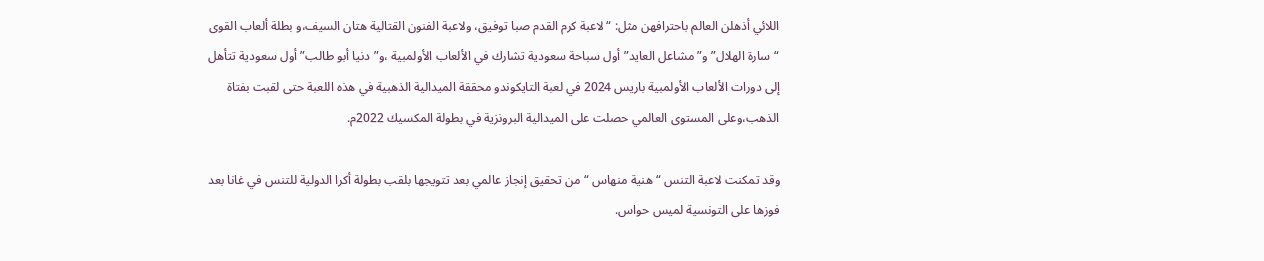اللائي أذهلن العالم باحترافهن مثل: “لاعبة كرم القدم صبا توفيق، ولاعبة الفنون القتالية هتان السيف،و بطلة ألعاب القوى “سارة الهلال” و” مشاعل العايد” أول سباحة سعودية تشارك في الألعاب الأولمبية ،و”دنيا أبو طالب” أول سعودية تتأهل إلى دورات الألعاب الأولمبية باريس 2024 في لعبة التايكوندو محققة الميدالية الذهبية في هذه اللعبة حتى لقبت بفتاة الذهب،وعلى المستوى العالمي حصلت على الميدالية البرونزية في بطولة المكسيك 2022م.

وقد تمكنت لاعبة التنس “هنية منهاس “من تحقيق إنجاز عالمي بعد تتويجها بلقب بطولة أكرا الدولية للتنس في غانا بعد فوزها على التونسية لميس حواس.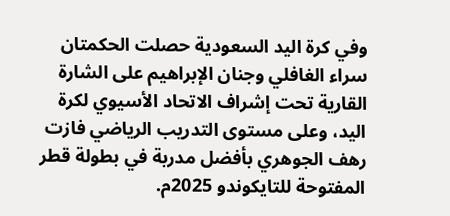وفي كرة اليد السعودية حصلت الحكمتان سراء الغافلي وجنان الإبراهيم على الشارة القارية تحت إشراف الاتحاد الأسيوي لكرة اليد، وعلى مستوى التدريب الرياضي فازت رهف الجوهري بأفضل مدربة في بطولة قطر المفتوحة للتايكوندو 2025م.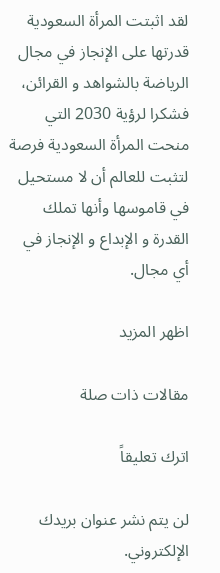لقد اثبتت المرأة السعودية قدرتها على الإنجاز في مجال الرياضة بالشواهد و القرائن، فشكرا لرؤية 2030 التي منحت المرأة السعودية فرصة لتثبت للعالم أن لا مستحيل في قاموسها وأنها تملك القدرة و الإبداع و الإنجاز في أي مجال.

اظهر المزيد

مقالات ذات صلة

اترك تعليقاً

لن يتم نشر عنوان بريدك الإلكتروني.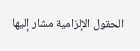الحقول الإلزامية مشار إليها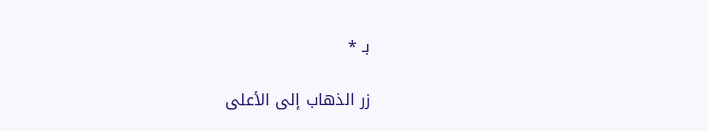بـ *

زر الذهاب إلى الأعلى